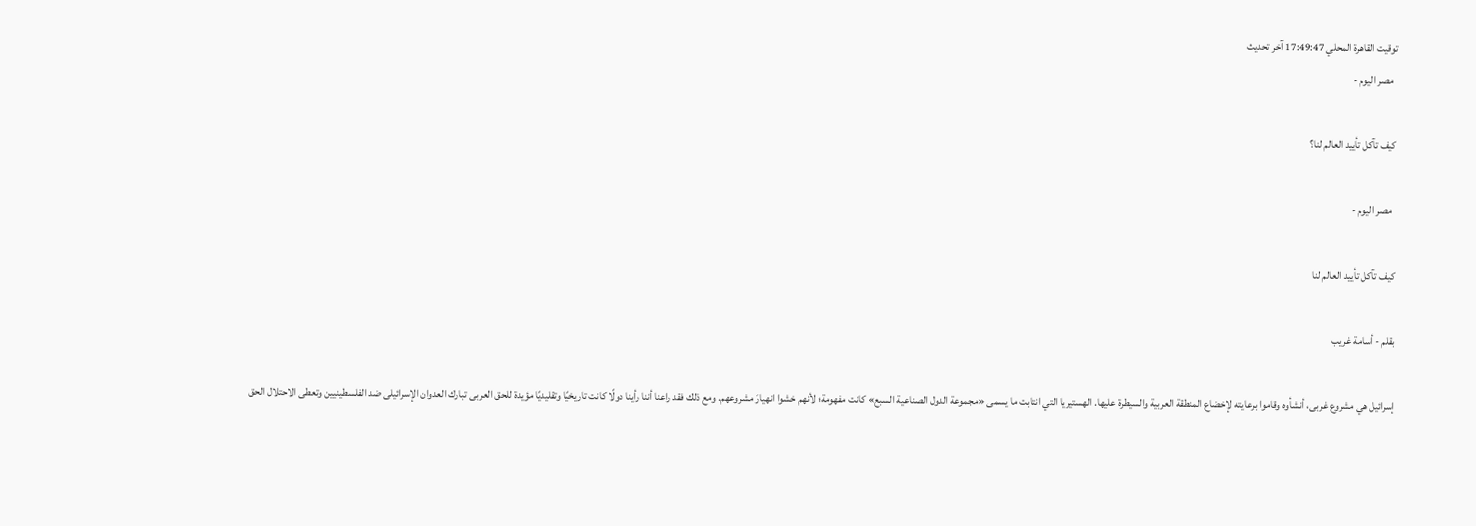توقيت القاهرة المحلي 17:49:47 آخر تحديث
  مصر اليوم -

كيف تآكل تأييد العالم لنا؟

  مصر اليوم -

كيف تآكل تأييد العالم لنا

بقلم - أسامة غريب

إسرائيل هي مشروع غربى، أنشأوه وقاموا برعايته لإخضاع المنطقة العربية والسيطرة عليها. الهستيريا التي انتابت ما يسمى «مجموعة الدول الصناعية السبع» كانت مفهومة؛ لأنهم خشوا انهيارَ مشروعهم. ومع ذلك فقد راعنا أننا رأينا دولًا كانت تاريخيًا وتقليديًا مؤيدة للحق العربى تبارك العدوان الإسرائيلى ضد الفلسطينيين وتعطى الاحتلال الحق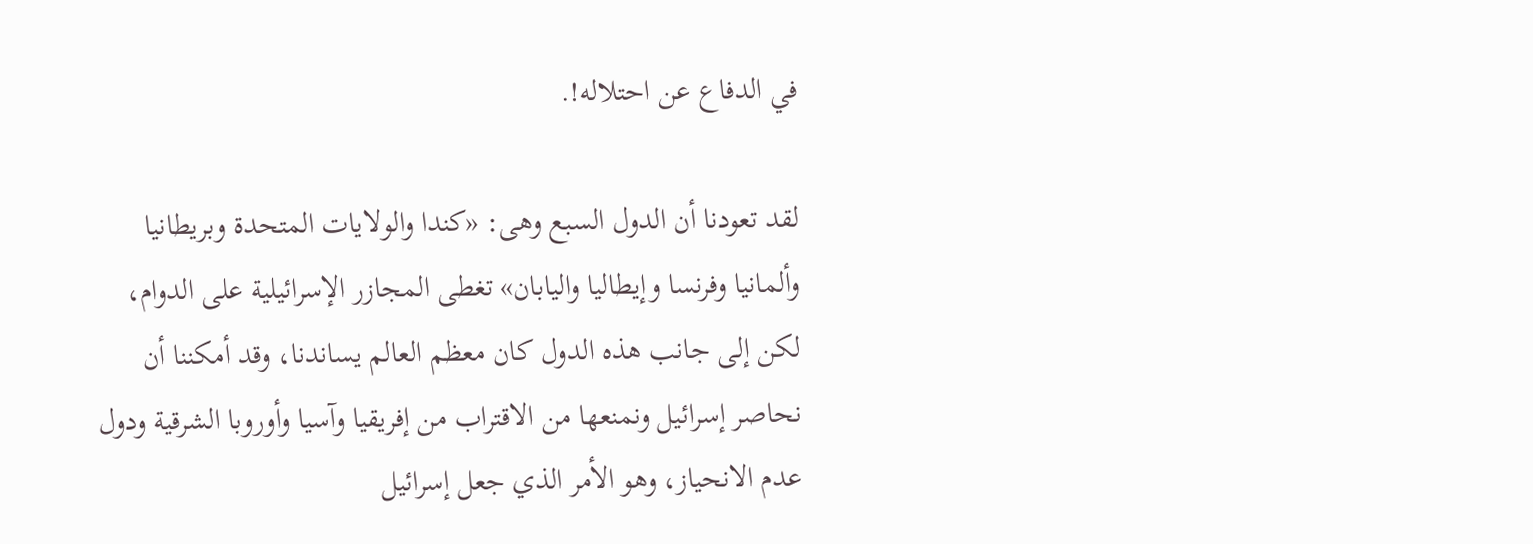في الدفاع عن احتلاله!.

لقد تعودنا أن الدول السبع وهى: «كندا والولايات المتحدة وبريطانيا وألمانيا وفرنسا وإيطاليا واليابان» تغطى المجازر الإسرائيلية على الدوام، لكن إلى جانب هذه الدول كان معظم العالم يساندنا، وقد أمكننا أن نحاصر إسرائيل ونمنعها من الاقتراب من إفريقيا وآسيا وأوروبا الشرقية ودول عدم الانحياز، وهو الأمر الذي جعل إسرائيل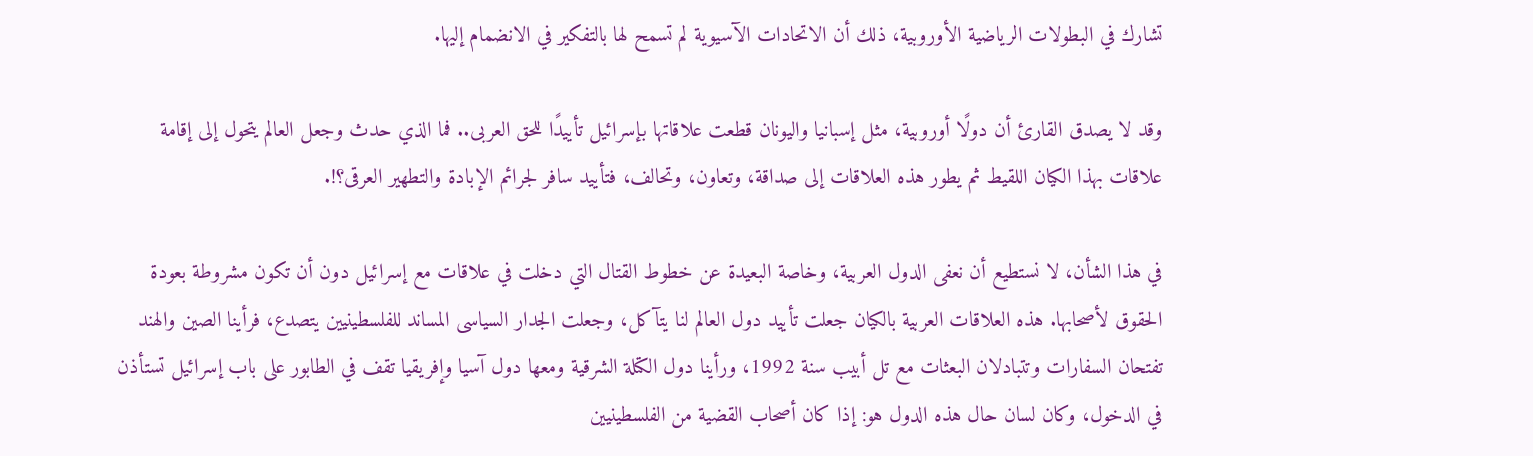تشارك في البطولات الرياضية الأوروبية، ذلك أن الاتحادات الآسيوية لم تسمح لها بالتفكير في الانضمام إليها.

وقد لا يصدق القارئ أن دولًا أوروبية، مثل إسبانيا واليونان قطعت علاقاتها بإسرائيل تأييدًا للحق العربى.. فما الذي حدث وجعل العالم يتحول إلى إقامة علاقات بهذا الكيان اللقيط ثم يطور هذه العلاقات إلى صداقة، وتعاون، وتحالف، فتأييد سافر لجرائم الإبادة والتطهير العرقى؟!.

في هذا الشأن، لا نستطيع أن نعفى الدول العربية، وخاصة البعيدة عن خطوط القتال التي دخلت في علاقات مع إسرائيل دون أن تكون مشروطة بعودة الحقوق لأصحابها. هذه العلاقات العربية بالكيان جعلت تأييد دول العالم لنا يتآكل، وجعلت الجدار السياسى المساند للفلسطينيين يتصدع، فرأينا الصين والهند تفتحان السفارات وتتبادلان البعثات مع تل أبيب سنة 1992، ورأينا دول الكتلة الشرقية ومعها دول آسيا وإفريقيا تقف في الطابور على باب إسرائيل تستأذن في الدخول، وكان لسان حال هذه الدول هو: إذا كان أصحاب القضية من الفلسطينيين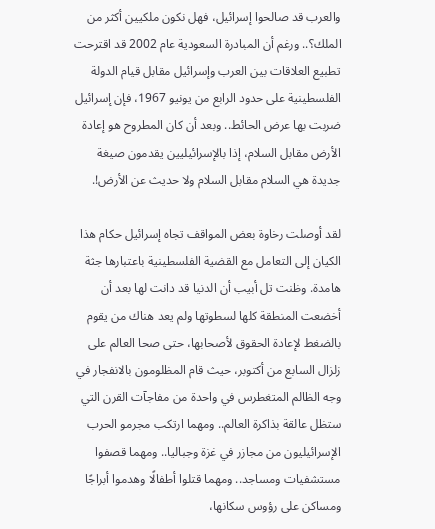والعرب قد صالحوا إسرائيل، فهل نكون ملكيين أكثر من الملك؟.. ورغم أن المبادرة السعودية عام 2002 قد اقترحت تطبيع العلاقات بين العرب وإسرائيل مقابل قيام الدولة الفلسطينية على حدود الرابع من يونيو 1967، فإن إسرائيل ضربت بها عرض الحائط.. وبعد أن كان المطروح هو إعادة الأرض مقابل السلام، إذا بالإسرائيليين يقدمون صيغة جديدة هي السلام مقابل السلام ولا حديث عن الأرض!.

لقد أوصلت رخاوة بعض المواقف تجاه إسرائيل حكام هذا الكيان إلى التعامل مع القضية الفلسطينية باعتبارها جثة هامدة. وظنت تل أبيب أن الدنيا قد دانت لها بعد أن أخضعت المنطقة كلها لسطوتها ولم يعد هناك من يقوم بالضغط لإعادة الحقوق لأصحابها، حتى صحا العالم على زلزال السابع من أكتوبر، حيث قام المظلومون بالانفجار في وجه الظالم المتغطرس في واحدة من مفاجآت القرن التي ستظل عالقة بذاكرة العالم.. ومهما ارتكب مجرمو الحرب الإسرائيليون من مجازر في غزة وجباليا.. ومهما قصفوا مستشفيات ومساجد.. ومهما قتلوا أطفالًا وهدموا أبراجًا ومساكن على رؤوس سكانها،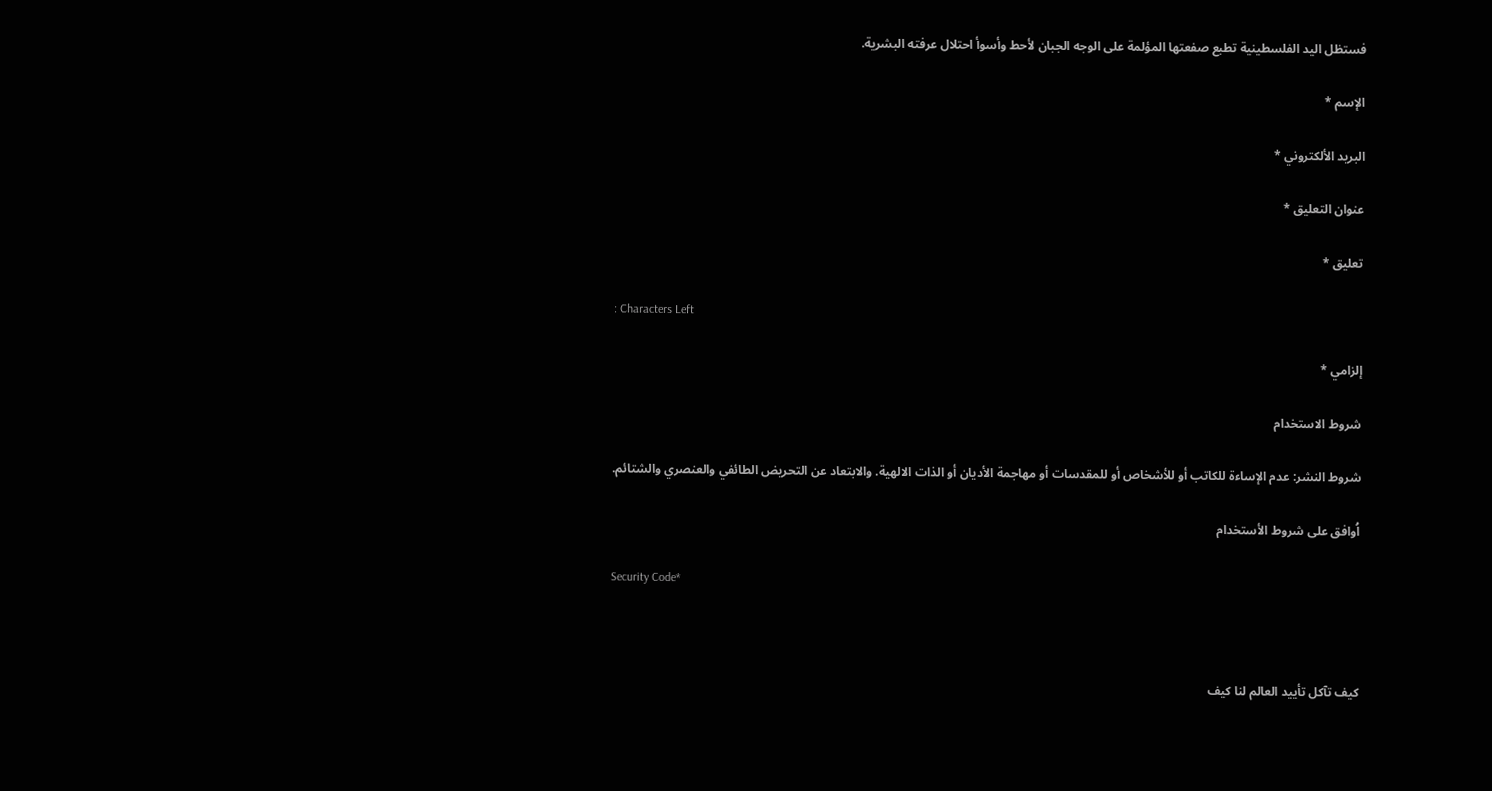فستظل اليد الفلسطينية تطبع صفعتها المؤلمة على الوجه الجبان لأحط وأسوأ احتلال عرفته البشرية.

الإسم *

البريد الألكتروني *

عنوان التعليق *

تعليق *

: Characters Left

إلزامي *

شروط الاستخدام

شروط النشر: عدم الإساءة للكاتب أو للأشخاص أو للمقدسات أو مهاجمة الأديان أو الذات الالهية. والابتعاد عن التحريض الطائفي والعنصري والشتائم.

اُوافق على شروط الأستخدام

Security Code*



كيف تآكل تأييد العالم لنا كيف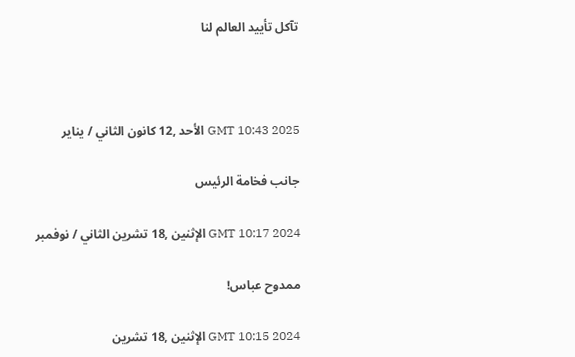تآكل تأييد العالم لنا



GMT 10:43 2025 الأحد ,12 كانون الثاني / يناير

جانب فخامة الرئيس

GMT 10:17 2024 الإثنين ,18 تشرين الثاني / نوفمبر

ممدوح عباس!

GMT 10:15 2024 الإثنين ,18 تشرين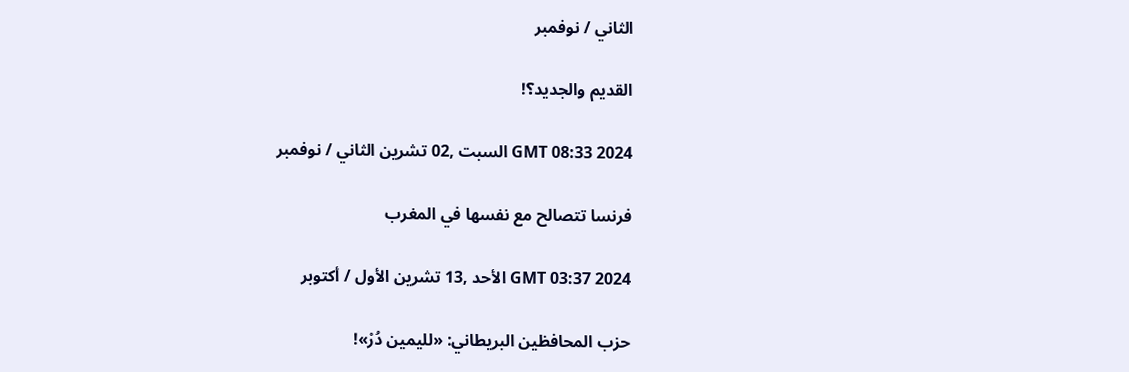الثاني / نوفمبر

القديم والجديد؟!

GMT 08:33 2024 السبت ,02 تشرين الثاني / نوفمبر

فرنسا تتصالح مع نفسها في المغرب

GMT 03:37 2024 الأحد ,13 تشرين الأول / أكتوبر

حزب المحافظين البريطاني: «لليمين دُرْ»!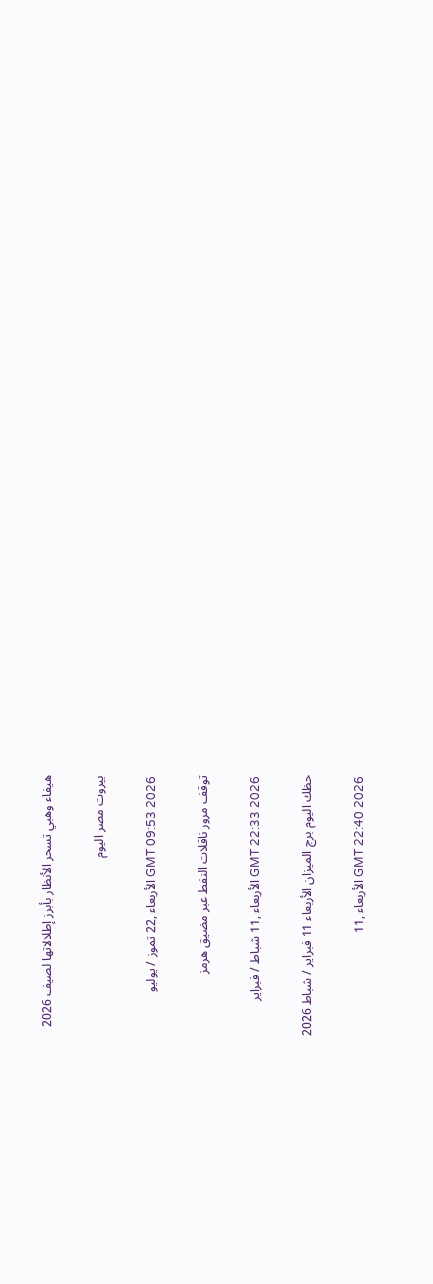هيفاء وهبي تسحر الأنظار بأبرز إطلالاتها لصيف 2026

بيروت مصر اليوم

GMT 09:53 2026 الأربعاء ,22 تموز / يوليو

توقف مرور ناقلات النفط عبر مضيق هرمز

GMT 22:33 2026 الأربعاء ,11 شباط / فبراير

حظك اليوم برج الميزان الأربعاء 11 فبراير / شباط 2026

GMT 22:40 2026 الأربعاء ,11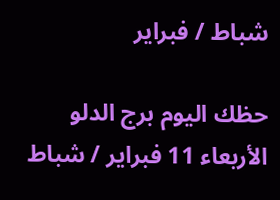شباط / فبراير

حظك اليوم برج الدلو الأربعاء 11 فبراير / شباط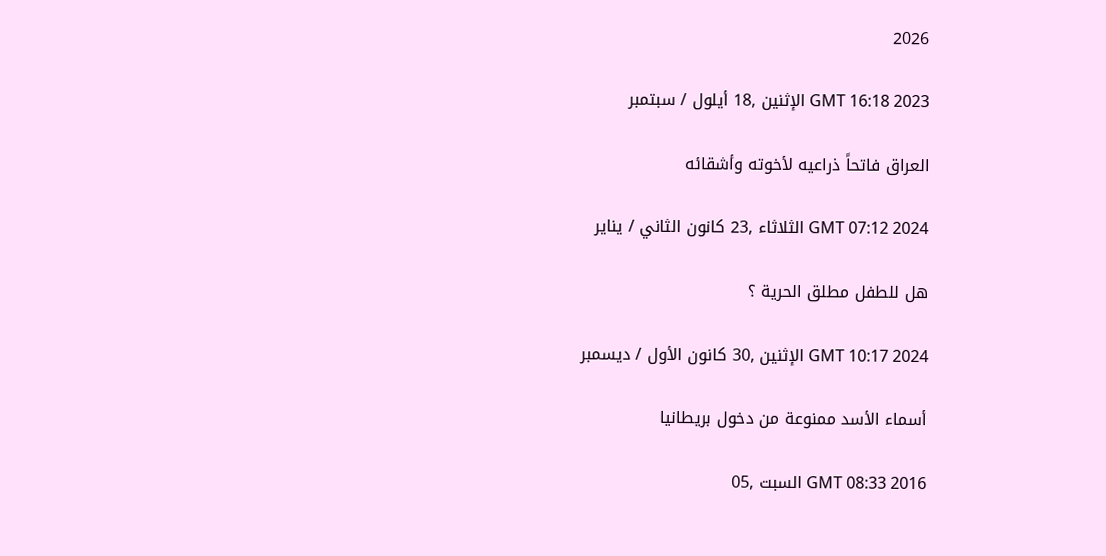2026

GMT 16:18 2023 الإثنين ,18 أيلول / سبتمبر

العراق فاتحاً ذراعيه لأخوته وأشقائه

GMT 07:12 2024 الثلاثاء ,23 كانون الثاني / يناير

هل للطفل مطلق الحرية ؟

GMT 10:17 2024 الإثنين ,30 كانون الأول / ديسمبر

أسماء الأسد ممنوعة من دخول بريطانيا

GMT 08:33 2016 السبت ,05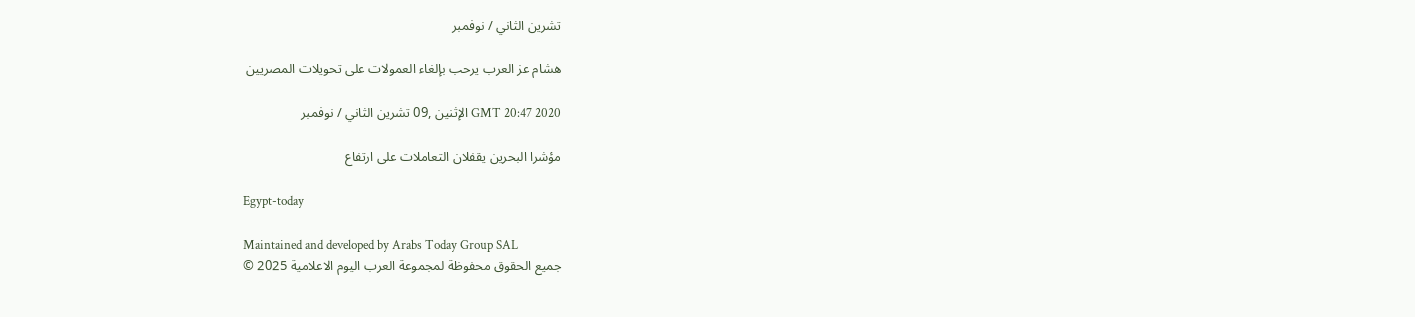تشرين الثاني / نوفمبر

هشام عز العرب يرحب بإلغاء العمولات على تحويلات المصريين

GMT 20:47 2020 الإثنين ,09 تشرين الثاني / نوفمبر

مؤشرا البحرين يقفلان التعاملات على ارتفاع

Egypt-today

Maintained and developed by Arabs Today Group SAL
جميع الحقوق محفوظة لمجموعة العرب اليوم الاعلامية 2025 ©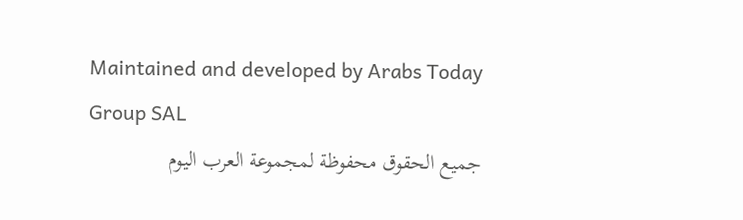Maintained and developed by Arabs Today Group SAL
جميع الحقوق محفوظة لمجموعة العرب اليوم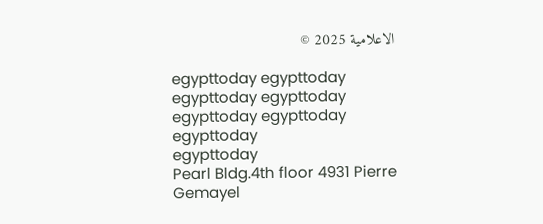الاعلامية 2025 ©

egypttoday egypttoday egypttoday egypttoday
egypttoday egypttoday egypttoday
egypttoday
Pearl Bldg.4th floor 4931 Pierre Gemayel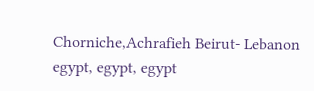Chorniche,Achrafieh Beirut- Lebanon
egypt, egypt, egypt